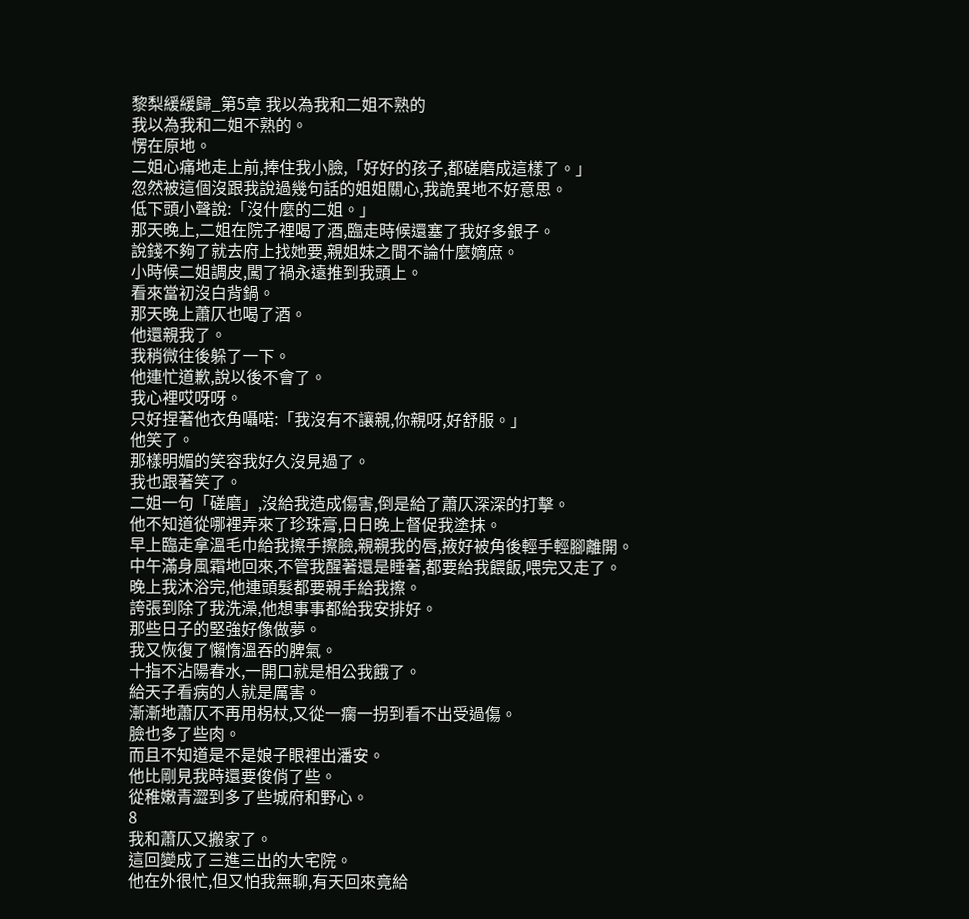黎梨緩緩歸_第5章 我以為我和二姐不熟的
我以為我和二姐不熟的。
愣在原地。
二姐心痛地走上前,捧住我小臉,「好好的孩子,都磋磨成這樣了。」
忽然被這個沒跟我說過幾句話的姐姐關心,我詭異地不好意思。
低下頭小聲說:「沒什麼的二姐。」
那天晚上,二姐在院子裡喝了酒,臨走時候還塞了我好多銀子。
說錢不夠了就去府上找她要,親姐妹之間不論什麼嫡庶。
小時候二姐調皮,闖了禍永遠推到我頭上。
看來當初沒白背鍋。
那天晚上蕭仄也喝了酒。
他還親我了。
我稍微往後躲了一下。
他連忙道歉,說以後不會了。
我心裡哎呀呀。
只好捏著他衣角囁喏:「我沒有不讓親,你親呀,好舒服。」
他笑了。
那樣明媚的笑容我好久沒見過了。
我也跟著笑了。
二姐一句「磋磨」,沒給我造成傷害,倒是給了蕭仄深深的打擊。
他不知道從哪裡弄來了珍珠膏,日日晚上督促我塗抹。
早上臨走拿溫毛巾給我擦手擦臉,親親我的唇,掖好被角後輕手輕腳離開。
中午滿身風霜地回來,不管我醒著還是睡著,都要給我餵飯,喂完又走了。
晚上我沐浴完,他連頭髮都要親手給我擦。
誇張到除了我洗澡,他想事事都給我安排好。
那些日子的堅強好像做夢。
我又恢復了懶惰溫吞的脾氣。
十指不沾陽春水,一開口就是相公我餓了。
給天子看病的人就是厲害。
漸漸地蕭仄不再用柺杖,又從一瘸一拐到看不出受過傷。
臉也多了些肉。
而且不知道是不是娘子眼裡出潘安。
他比剛見我時還要俊俏了些。
從稚嫩青澀到多了些城府和野心。
8
我和蕭仄又搬家了。
這回變成了三進三出的大宅院。
他在外很忙,但又怕我無聊,有天回來竟給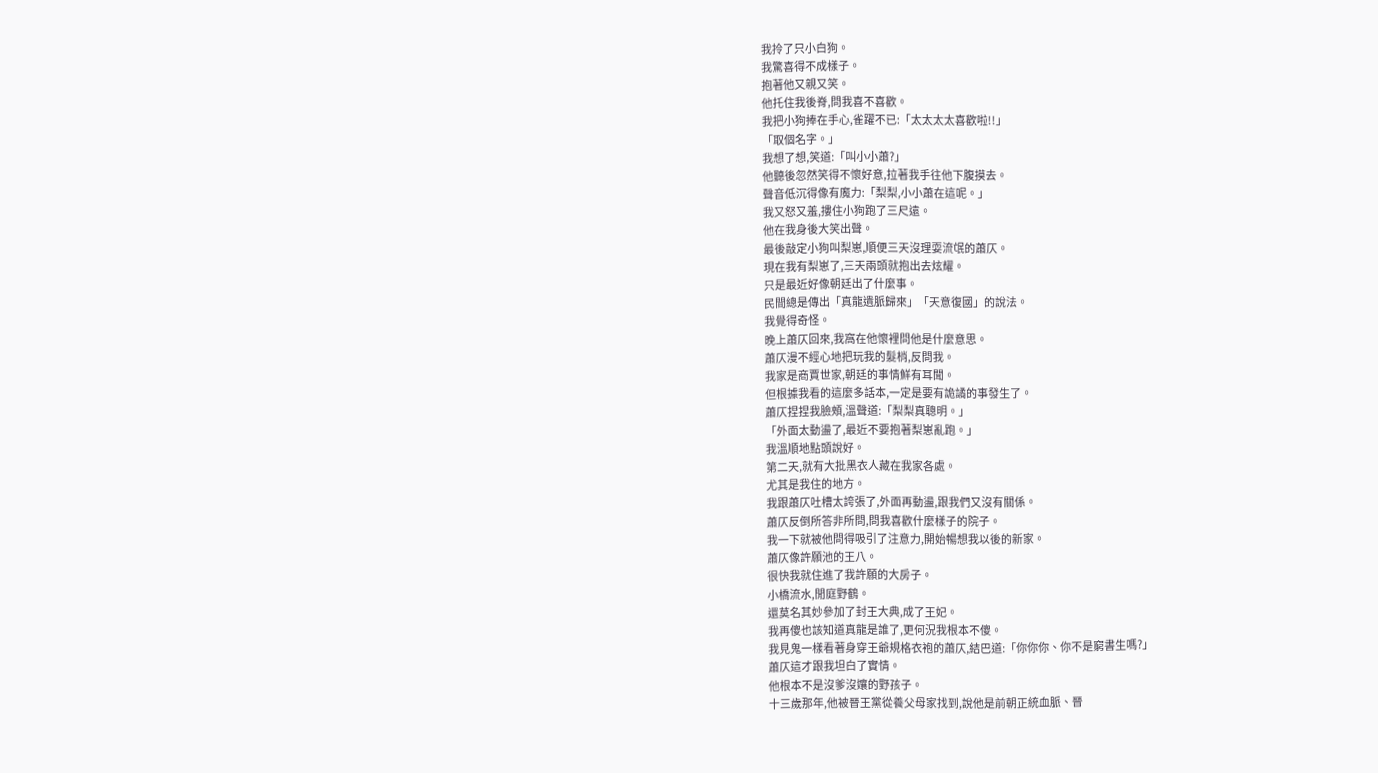我拎了只小白狗。
我驚喜得不成樣子。
抱著他又親又笑。
他托住我後脊,問我喜不喜歡。
我把小狗捧在手心,雀躍不已:「太太太太喜歡啦!!」
「取個名字。」
我想了想,笑道:「叫小小蕭?」
他聽後忽然笑得不懷好意,拉著我手往他下腹摸去。
聲音低沉得像有魔力:「梨梨,小小蕭在這呢。」
我又怒又羞,摟住小狗跑了三尺遠。
他在我身後大笑出聲。
最後敲定小狗叫梨崽,順便三天沒理耍流氓的蕭仄。
現在我有梨崽了,三天兩頭就抱出去炫耀。
只是最近好像朝廷出了什麼事。
民間總是傳出「真龍遺脈歸來」「天意復國」的說法。
我覺得奇怪。
晚上蕭仄回來,我窩在他懷裡問他是什麼意思。
蕭仄漫不經心地把玩我的髮梢,反問我。
我家是商賈世家,朝廷的事情鮮有耳聞。
但根據我看的這麼多話本,一定是要有詭譎的事發生了。
蕭仄捏捏我臉頰,溫聲道:「梨梨真聰明。」
「外面太動盪了,最近不要抱著梨崽亂跑。」
我溫順地點頭說好。
第二天,就有大批黑衣人藏在我家各處。
尤其是我住的地方。
我跟蕭仄吐槽太誇張了,外面再動盪,跟我們又沒有關係。
蕭仄反倒所答非所問,問我喜歡什麼樣子的院子。
我一下就被他問得吸引了注意力,開始暢想我以後的新家。
蕭仄像許願池的王八。
很快我就住進了我許願的大房子。
小橋流水,閒庭野鶴。
還莫名其妙參加了封王大典,成了王妃。
我再傻也該知道真龍是誰了,更何況我根本不傻。
我見鬼一樣看著身穿王爺規格衣袍的蕭仄,結巴道:「你你你、你不是窮書生嗎?」
蕭仄這才跟我坦白了實情。
他根本不是沒爹沒孃的野孩子。
十三歲那年,他被晉王黨從養父母家找到,說他是前朝正統血脈、晉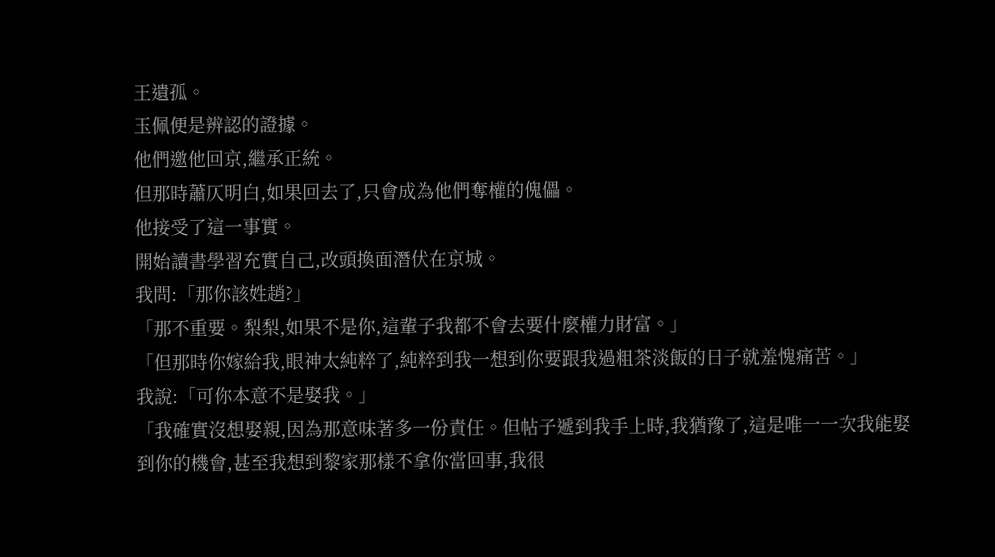王遺孤。
玉佩便是辨認的證據。
他們邀他回京,繼承正統。
但那時蕭仄明白,如果回去了,只會成為他們奪權的傀儡。
他接受了這一事實。
開始讀書學習充實自己,改頭換面潛伏在京城。
我問:「那你該姓趙?」
「那不重要。梨梨,如果不是你,這輩子我都不會去要什麼權力財富。」
「但那時你嫁給我,眼神太純粹了,純粹到我一想到你要跟我過粗茶淡飯的日子就羞愧痛苦。」
我說:「可你本意不是娶我。」
「我確實沒想娶親,因為那意味著多一份責任。但帖子遞到我手上時,我猶豫了,這是唯一一次我能娶到你的機會,甚至我想到黎家那樣不拿你當回事,我很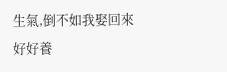生氣,倒不如我娶回來好好養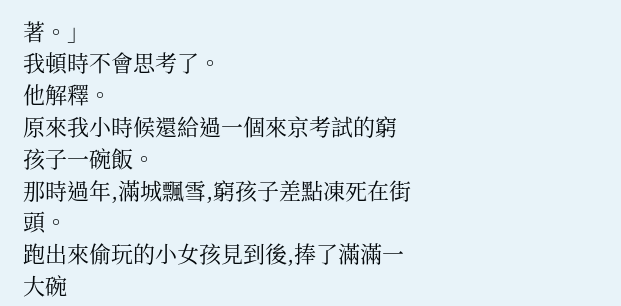著。」
我頓時不會思考了。
他解釋。
原來我小時候還給過一個來京考試的窮孩子一碗飯。
那時過年,滿城飄雪,窮孩子差點凍死在街頭。
跑出來偷玩的小女孩見到後,捧了滿滿一大碗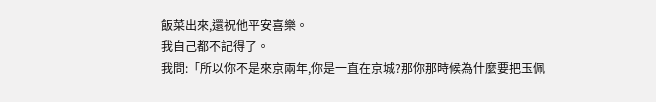飯菜出來,還祝他平安喜樂。
我自己都不記得了。
我問:「所以你不是來京兩年,你是一直在京城?那你那時候為什麼要把玉佩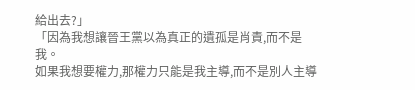給出去?」
「因為我想讓晉王黨以為真正的遺孤是肖責,而不是我。
如果我想要權力,那權力只能是我主導,而不是別人主導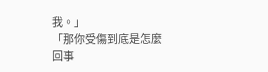我。」
「那你受傷到底是怎麼回事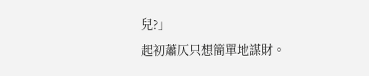兒?」
起初蕭仄只想簡單地謀財。